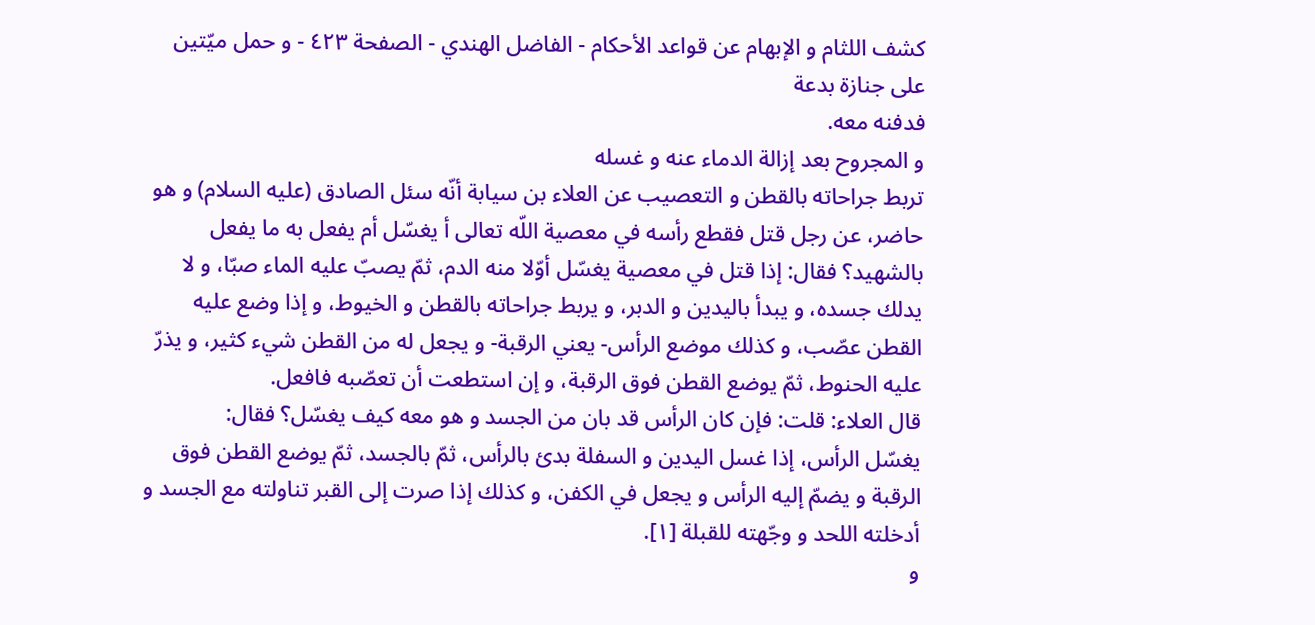كشف اللثام و الإبهام عن قواعد الأحكام - الفاضل الهندي - الصفحة ٤٢٣ - و حمل ميّتين على جنازة بدعة
فدفنه معه.
و المجروح بعد إزالة الدماء عنه و غسله
تربط جراحاته بالقطن و التعصيب عن العلاء بن سيابة أنّه سئل الصادق (عليه السلام) و هو حاضر، عن رجل قتل فقطع رأسه في معصية اللّه تعالى أ يغسّل أم يفعل به ما يفعل بالشهيد؟ فقال: إذا قتل في معصية يغسّل أوّلا منه الدم، ثمّ يصبّ عليه الماء صبّا، و لا يدلك جسده، و يبدأ باليدين و الدبر، و يربط جراحاته بالقطن و الخيوط، و إذا وضع عليه القطن عصّب، و كذلك موضع الرأس- يعني الرقبة- و يجعل له من القطن شيء كثير، و يذرّ عليه الحنوط، ثمّ يوضع القطن فوق الرقبة، و إن استطعت أن تعصّبه فافعل.
قال العلاء: قلت: فإن كان الرأس قد بان من الجسد و هو معه كيف يغسّل؟ فقال:
يغسّل الرأس، إذا غسل اليدين و السفلة بدئ بالرأس، ثمّ بالجسد، ثمّ يوضع القطن فوق الرقبة و يضمّ إليه الرأس و يجعل في الكفن، و كذلك إذا صرت إلى القبر تناولته مع الجسد و أدخلته اللحد و وجّهته للقبلة [١].
و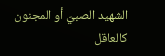الشهيد الصبيّ أو المجنون كالعاقل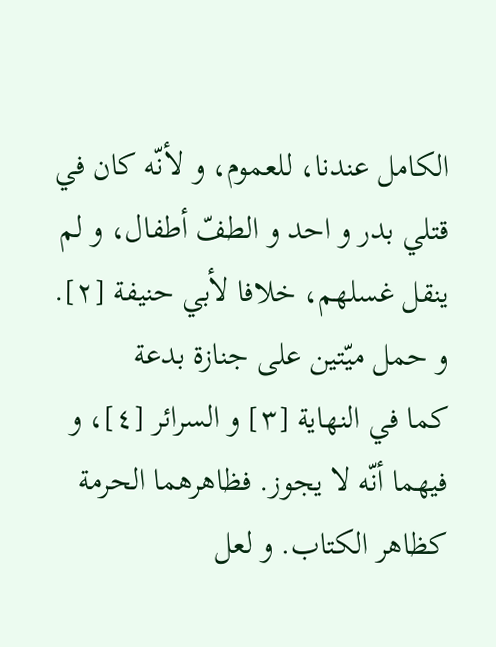الكامل عندنا، للعموم، و لأنّه كان في قتلي بدر و احد و الطفّ أطفال، و لم ينقل غسلهم، خلافا لأبي حنيفة [٢].
و حمل ميّتين على جنازة بدعة
كما في النهاية [٣] و السرائر [٤]، و فيهما أنّه لا يجوز. فظاهرهما الحرمة كظاهر الكتاب. و لعل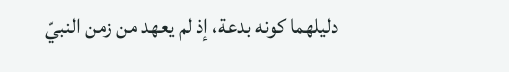دليلهما كونه بدعة، إذ لم يعهد من زمن النبيّ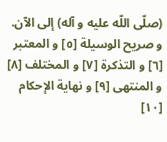(صلّى اللّه عليه و آله) إلى الآن.
و صريح الوسيلة [٥] و المعتبر [٦] و التذكرة [٧] و المختلف [٨] و المنتهى [٩] و نهاية الإحكام [١٠]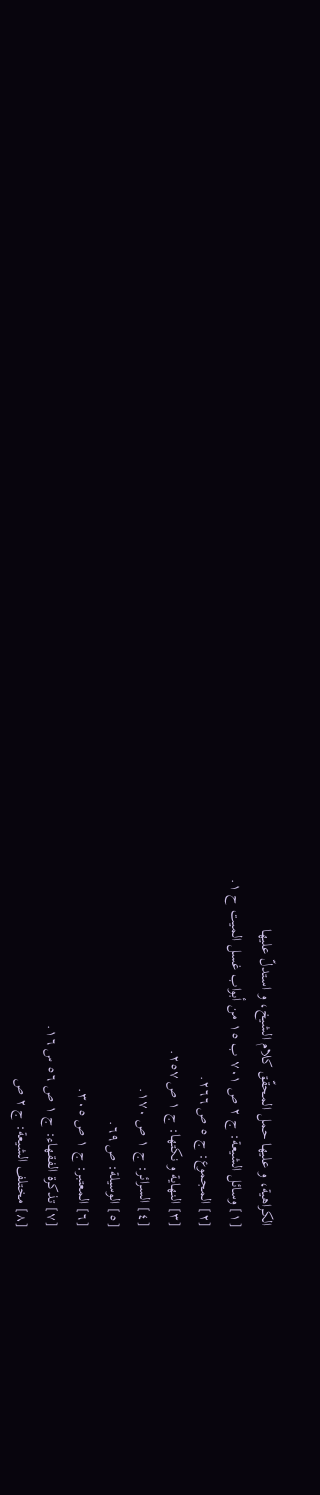الكراهية، و عليها حمل المحقّق كلام الشيخ، و استدلّ عليها
[١] وسائل الشيعة: ج ٢ ص ٧٠١ ب ١٥ من أبواب غسل الميت ح ١.
[٢] المجموع: ج ٥ ص ٢٦٦.
[٣] النهاية و نكتها: ج ١ ص ٢٥٧.
[٤] السرائر: ج ١ ص ١٧٠.
[٥] الوسيلة: ص ٦٩.
[٦] المعتبر: ج ١ ص ٣٠٥.
[٧] تذكرة الفقهاء: ج ١ ص ٥٦ س ١٦.
[٨] مختلف الشيعة: ج ٢ ص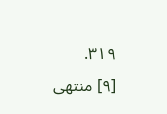٣١٩.
[٩] منتهى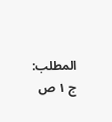المطلب: ج ١ ص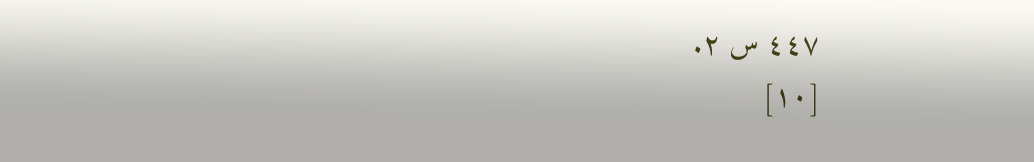٤٤٧ س ٢.
[١٠]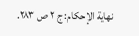نهاية الإحكام: ج ٢ ص ٢٨٣.